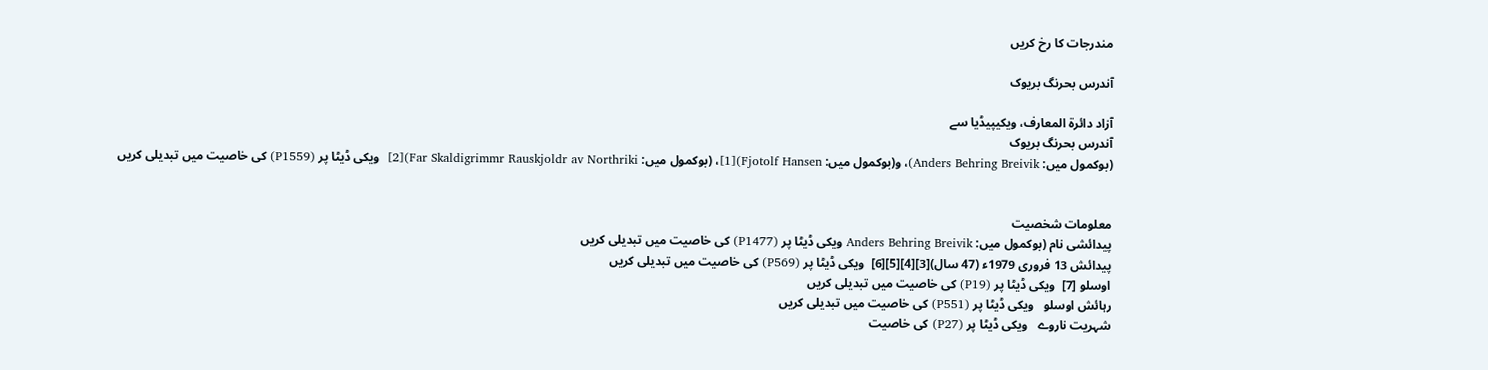مندرجات کا رخ کریں

آندرس بحرنگ بریوک

آزاد دائرۃ المعارف، ویکیپیڈیا سے
آندرس بحرنگ بریوک
(بوکمول میں: Anders Behring Breivik)، و(بوکمول میں: Fjotolf Hansen)[1]، (بوکمول میں: Far Skaldigrimmr Rauskjoldr av Northriki)[2]  ویکی ڈیٹا پر (P1559) کی خاصیت میں تبدیلی کریں


معلومات شخصیت
پیدائشی نام (بوکمول میں: Anders Behring Breivik ویکی ڈیٹا پر (P1477) کی خاصیت میں تبدیلی کریں
پیدائش 13 فروری 1979ء (47 سال)[3][4][5][6]  ویکی ڈیٹا پر (P569) کی خاصیت میں تبدیلی کریں
اوسلو [7]  ویکی ڈیٹا پر (P19) کی خاصیت میں تبدیلی کریں
رہائش اوسلو   ویکی ڈیٹا پر (P551) کی خاصیت میں تبدیلی کریں
شہریت ناروے   ویکی ڈیٹا پر (P27) کی خاصیت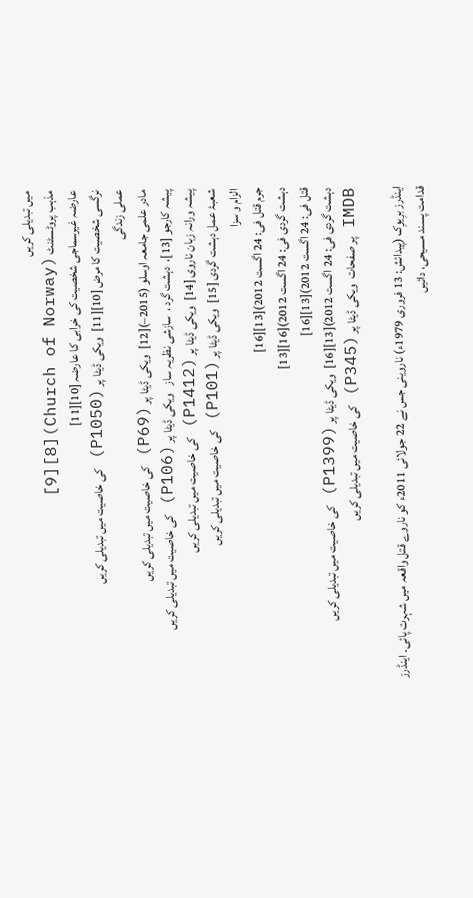میں تبدیلی کریں
مذہب پروٹسٹنٹ (Church of Norway)[8][9]
عارضہ غیرسماجی شخصیت کی خرابی کا عارضہ [10][11]
نرگسی شخصیت کا مرض [10][11]  ویکی ڈیٹا پر (P1050) کی خاصیت میں تبدیلی کریں
عملی زندگی
مادر علمی جامعہ اوسلو (2015–)[12]  ویکی ڈیٹا پر (P69) کی خاصیت میں تبدیلی کریں
پیشہ کارجو [13]،  دہشت گرد ،  سازشی نظریہ ساز   ویکی ڈیٹا پر (P106) کی خاصیت میں تبدیلی کریں
پیشہ ورانہ زبان ناروی [14]  ویکی ڈیٹا پر (P1412) کی خاصیت میں تبدیلی کریں
شعبۂ عمل دہشت گردی [15]  ویکی ڈیٹا پر (P101) کی خاصیت میں تبدیلی کریں
الزام و سزا
جرم قتل فی: 24 اگست 2012)[13][16]
دہشت گردی فی: 24 اگست 2012)[16][13]
قتل فی: 24 اگست 2012)[13][16]
دہشت گردی فی: 24 اگست 2012)[13][16]  ویکی ڈیٹا پر (P1399) کی خاصیت میں تبدیلی کریں
IMDB پر صفحات  ویکی ڈیٹا پر (P345) کی خاصیت میں تبدیلی کریں

اینڈرز برِیوِک (پیدائش: 13 فروری 1979ء) ناروینی جس نے 22 جولائی 2011ء کو ناروے قتل واقعہ میں شہرت پائی۔ اینڈرز قدامت پسند مسیحی، دائیں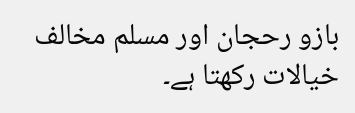بازو رحجان اور مسلم مخالف خیالات رکھتا ہے۔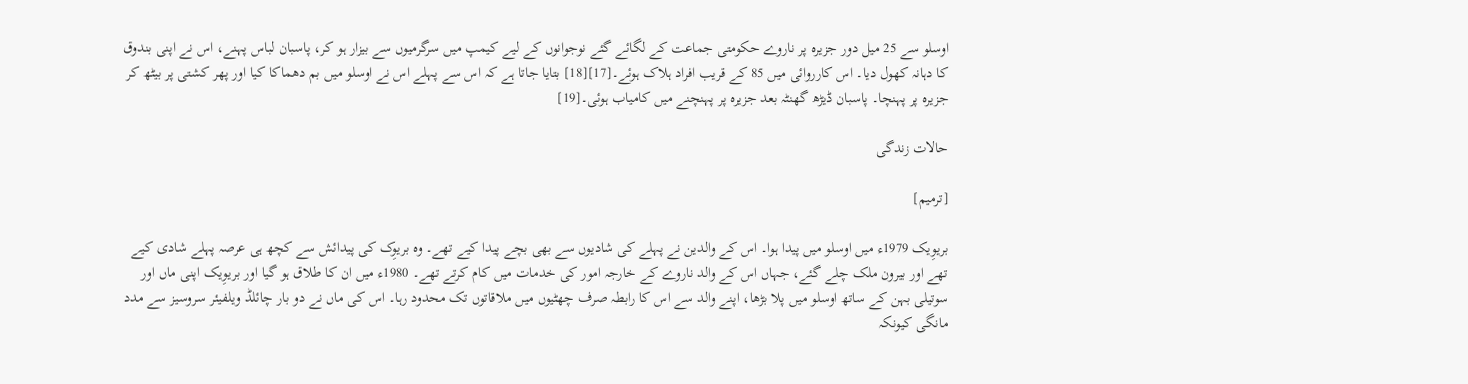اوسلو سے 25 میل دور جزیرہ پر ناروے حکومتی جماعت کے لگائے گئے نوجوانوں کے لیے کیمپ میں سرگرمیوں سے بیزار ہو کر، پاسبان لباس پہنے، اس نے اپنی بندوق کا دہانہ کھول دیا۔ اس کارروائی میں 85 کے قریب افراد ہلاک ہوئے۔[17][18] بتایا جاتا ہے کہ اس سے پہلے اس نے اوسلو میں بم دھماکا کیا اور پھر کشتی پر بیٹھ کر جزیرہ پر پہنچا۔ پاسبان ڈیڑھ گھنٹہ بعد جزیرہ پر پہنچنے میں کامیاب ہوئی۔[19]

حالات زندگی

[ترمیم]

بریوِیک 1979ء میں اوسلو میں پیدا ہوا۔ اس کے والدین نے پہلے کی شادیوں سے بھی بچے پیدا کیے تھے۔ وہ بریوِک کی پیدائش سے کچھ ہی عرصہ پہلے شادی کیے تھے اور بیرون ملک چلے گئے، جہاں اس کے والد ناروے کے خارجہ امور کی خدمات میں کام کرتے تھے۔ 1980ء میں ان کا طلاق ہو گیا اور بریوِیک اپنی ماں اور سوتیلی بہن کے ساتھ اوسلو میں پلا بڑھا، اپنے والد سے اس کا رابطہ صرف چھٹیوں میں ملاقاتوں تک محدود رہا۔ اس کی ماں نے دو بار چائلڈ ویلفیئر سروسیز سے مدد مانگی کیونکہ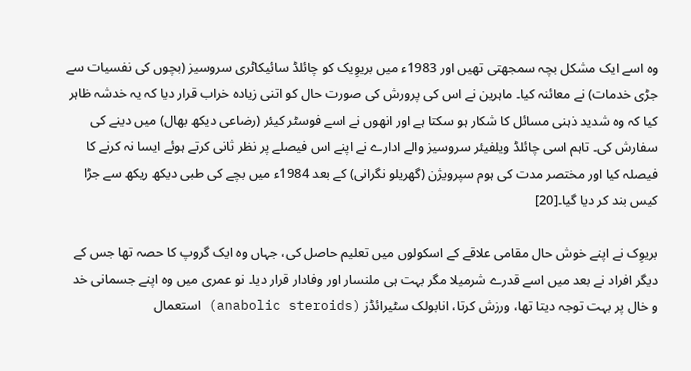وہ اسے ایک مشکل بچہ سمجھتی تھیں اور 1983ء میں بریوِیک کو چائلڈ سائیکاٹری سروسیز (بچوں کی نفسیات سے جڑی خدمات) نے معائنہ کیا۔ ماہرین نے اس کی پرورش کی صورت حال کو اتنی زیادہ خراب قرار دیا کہ یہ خدشہ ظاہر کیا کہ وہ شدید ذہنی مسائل کا شکار ہو سکتا ہے اور انھوں نے اسے فوسٹر کیئر (رضاعی دیکھ بھال) میں دینے کی سفارش کی۔ تاہم اسی چائلڈ ویلفیئر سروسیز والے ادارے نے اپنے اس فیصلے پر نظر ثانی کرتے ہوئے ایسا نہ کرنے کا فیصلہ کیا اور مختصر مدت کی ہوم سپرویژن (گھریلو نگرانی) کے بعد 1984ء میں بچے کی طبی دیکھ ریکھ سے جڑا کیس بند کر دیا گیا۔[20]

بریوِک نے اپنے خوش حال مقامی علاقے کے اسکولوں میں تعلیم حاصل کی، جہاں وہ ایک گروپ کا حصہ تھا جس کے دیگر افراد نے بعد میں اسے قدرے شرمیلا مگر بہت ہی ملنسار اور وفادار قرار دیا۔ نو عمری میں وہ اپنے جسمانی خد و خال پر بہت توجہ دیتا تھا، ورزش کرتا، انابولک سٹیرائڈز (anabolic steroids) استعمال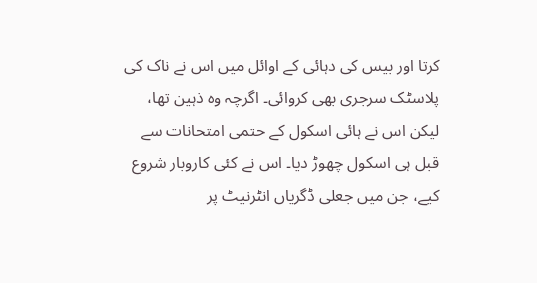کرتا اور بیس کی دہائی کے اوائل میں اس نے ناک کی پلاسٹک سرجری بھی کروائی۔ اگرچہ وہ ذہین تھا، لیکن اس نے ہائی اسکول کے حتمی امتحانات سے قبل ہی اسکول چھوڑ دیا۔ اس نے کئی کاروبار شروع کیے، جن میں جعلی ڈگریاں انٹرنیٹ پر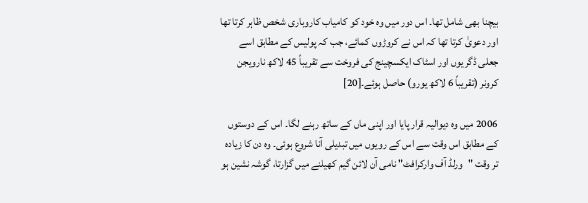بیچنا بھی شامل تھا۔ اس دور میں وہ خود کو کامیاب کاروباری شخص ظاہر کرتا تھا اور دعویٰ کرتا تھا کہ اس نے کروڑوں کمائے، جب کہ پولیس کے مطابق اسے جعلی ڈگریوں اور اسٹاک ایکسچینج کی فروخت سے تقریباً 45 لاکھ نارویجن کرونر (تقریباً 6 لاکھ یورو) حاصل ہوئے۔[20]

2006 میں وہ دیوالیہ قرار پایا اور اپنی ماں کے ساتھ رہنے لگا۔ اس کے دوستوں کے مطابق اس وقت سے اس کے رویوں میں تبدیلی آنا شروع ہوئی۔ وہ دن کا زیادہ تر وقت "ورلڈ آف وارکرافٹ" نامی آن لائن گیم کھیلنے میں گزارتا، گوشہ نشین ہو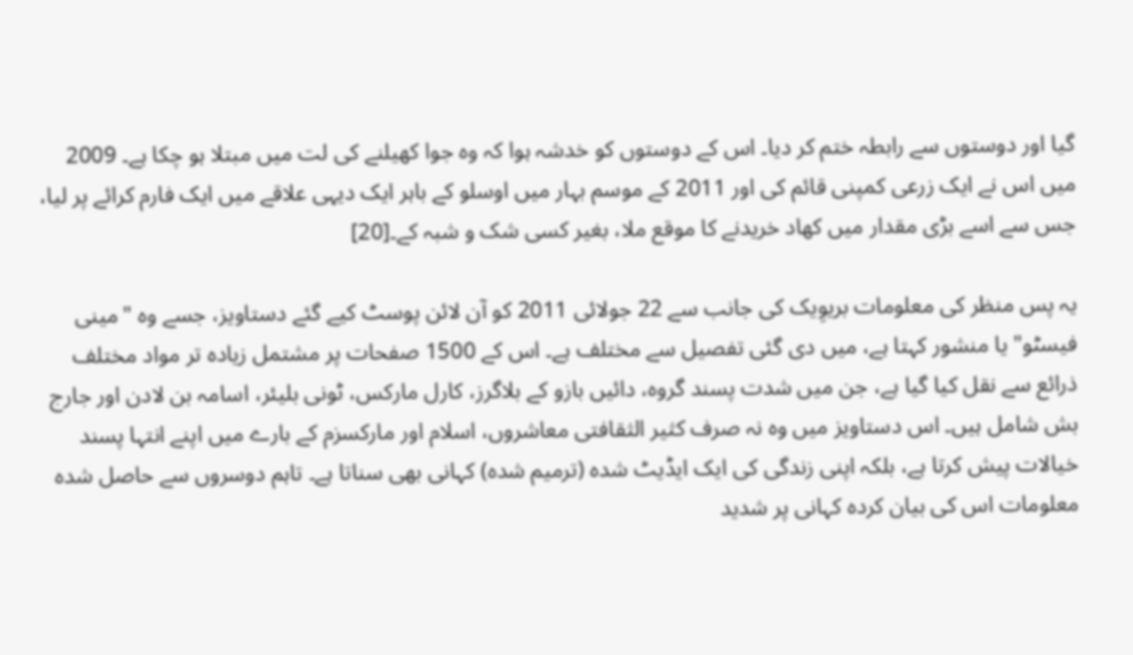گیا اور دوستوں سے رابطہ ختم کر دیا۔ اس کے دوستوں کو خدشہ ہوا کہ وہ جوا کھیلنے کی لت میں مبتلا ہو چکا ہے۔ 2009 میں اس نے ایک زرعی کمپنی قائم کی اور 2011 کے موسم بہار میں اوسلو کے باہر ایک دیہی علاقے میں ایک فارم کرائے پر لیا، جس سے اسے بڑی مقدار میں کھاد خریدنے کا موقع ملا، بغیر کسی شک و شبہ کے۔[20]

یہ پس منظر کی معلومات بریوِیک کی جانب سے 22 جولائی 2011 کو آن لائن پوسٹ کیے گئے دستاویز، جسے وہ "مینی فیسٹو" یا منشور کہتا ہے، میں دی گئی تفصیل سے مختلف ہے۔ اس کے 1500 صفحات پر مشتمل زیادہ تر مواد مختلف ذرائع سے نقل کیا گیا ہے، جن میں شدت پسند گروہ، دائیں بازو کے بلاگرز، کارل مارکس، ٹونی بلیئر، اسامہ بن لادن اور جارج بش شامل ہیں۔ اس دستاویز میں وہ نہ صرف کثیر الثقافتی معاشروں، اسلام اور مارکسزم کے بارے میں اپنے انتہا پسند خیالات پیش کرتا ہے، بلکہ اپنی زندگی کی ایک ایڈیٹ شدہ (ترمیم شدہ) کہانی بھی سناتا ہے۔ تاہم دوسروں سے حاصل شدہ معلومات اس کی بیان کردہ کہانی پر شدید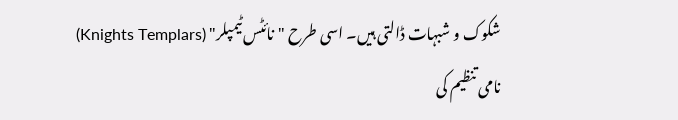شکوک و شبہات ڈالتی ہیں۔ اسی طرح "نائٹس ٹیمپلر" (Knights Templars) نامی تنظیم کی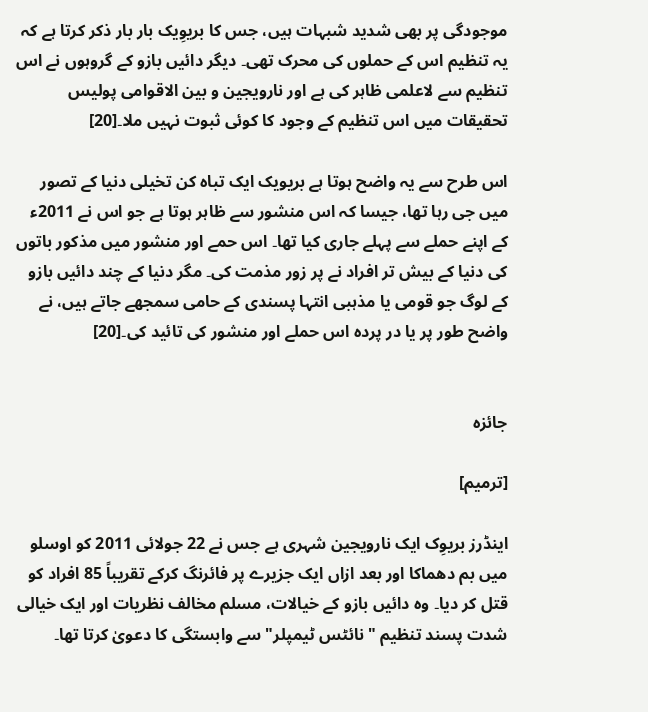موجودگی پر بھی شدید شبہات ہیں، جس کا بریوِیک بار بار ذکر کرتا ہے کہ یہ تنظیم اس کے حملوں کی محرک تھی۔ دیگر دائیں بازو کے گروہوں نے اس تنظیم سے لاعلمی ظاہر کی ہے اور نارویجین و بین الاقوامی پولیس تحقیقات میں اس تنظیم کے وجود کا کوئی ثبوت نہیں ملا۔[20]

اس طرح سے یہ واضح ہوتا ہے بریویک ایک تباہ کن تخیلی دنیا کے تصور میں جی رہا تھا، جیسا کہ اس منشور سے ظاہر ہوتا ہے جو اس نے 2011ء کے اپنے حملے سے پہلے جاری کیا تھا۔ اس حمے اور منشور میں مذکور باتوں کی دنیا کے بیش تر افراد نے پر زور مذمت کی۔ مگر دنیا کے چند دائیں بازو کے لوگ جو قومی یا مذہبی انتہا پسندی کے حامی سمجھے جاتے ہیں، نے واضح طور پر یا در پردہ اس حملے اور منشور کی تائید کی۔[20]


جائزہ

[ترمیم]

اینڈرز بریوِک ایک نارویجین شہری ہے جس نے 22 جولائی 2011 کو اوسلو میں بم دھماکا اور بعد ازاں ایک جزیرے پر فائرنگ کرکے تقریباً 85 افراد کو قتل کر دیا۔ وہ دائیں بازو کے خیالات، مسلم مخالف نظریات اور ایک خیالی شدت پسند تنظیم "نائٹس ٹیمپلر" سے وابستگی کا دعویٰ کرتا تھا۔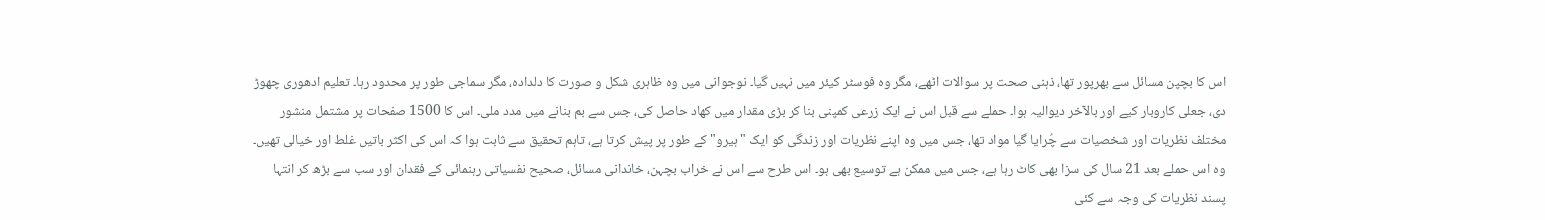اس کا بچپن مسائل سے بھرپور تھا، ذہنی صحت پر سوالات اٹھے، مگر وہ فوسٹر کیئر میں نہیں گیا۔ نوجوانی میں وہ ظاہری شکل و صورت کا دلدادہ، مگر سماجی طور پر محدود رہا۔ تعلیم ادھوری چھوڑ دی، جعلی کاروبار کیے اور بالآخر دیوالیہ ہوا۔ حملے سے قبل اس نے ایک زرعی کمپنی بنا کر بڑی مقدار میں کھاد حاصل کی، جس سے بم بنانے میں مدد ملی۔ اس کا 1500 صفحات پر مشتمل منشور مختلف نظریات اور شخصیات سے چُرایا گیا مواد تھا، جس میں وہ اپنے نظریات اور زندگی کو ایک "ہیرو" کے طور پر پیش کرتا ہے، تاہم تحقیق سے ثابت ہوا کہ اس کی اکثر باتیں غلط اور خیالی تھیں۔ وہ اس حملے بعد 21 سال کی سزا بھی کاٹ رہا ہے، جس میں ممکن ہے توسیع بھی ہو۔ اس طرح سے اس نے خراب بچہن، خاندانی مسائل، صحیح نفسیاتی رہنمائی کے فقدان اور سب سے بڑھ کر انتہا پسند نظریات کی وجہ سے کئی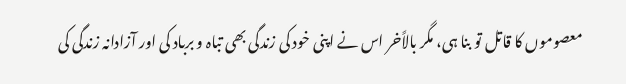معصوموں کا قاتل تو بنا ہی، مگر بالاًخر اس نے اپنی خود کی زندگی بھی تباہ و برباد کی اور آزادانہ زندگی کی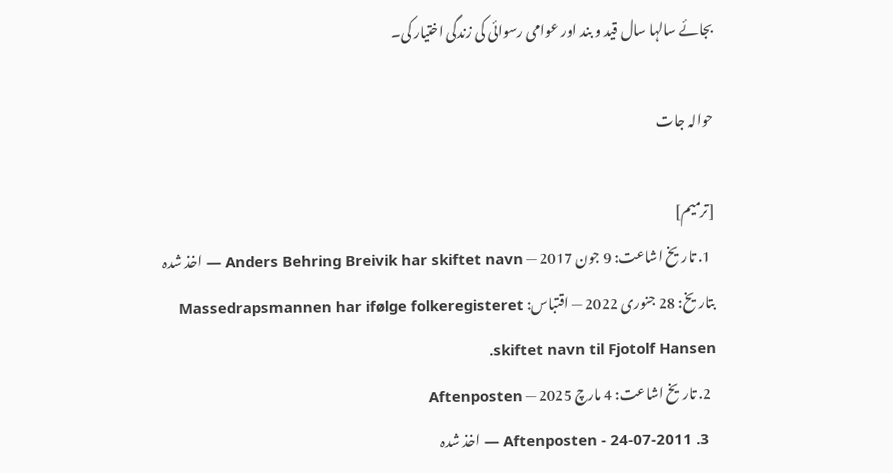بجائے سالہا سال قید و بند اور عوامی رسوائی کی زندگی اختیار کی۔

حوالہ جات

[ترمیم]
  1. تاریخ اشاعت: 9 جون 2017 — Anders Behring Breivik har skiftet navn — اخذ شدہ بتاریخ: 28 جنوری 2022 — اقتباس: Massedrapsmannen har ifølge folkeregisteret skiftet navn til Fjotolf Hansen.
  2. تاریخ اشاعت: 4 مارچ 2025 — Aftenposten
  3. Aftenposten - 24-07-2011 — اخذ شدہ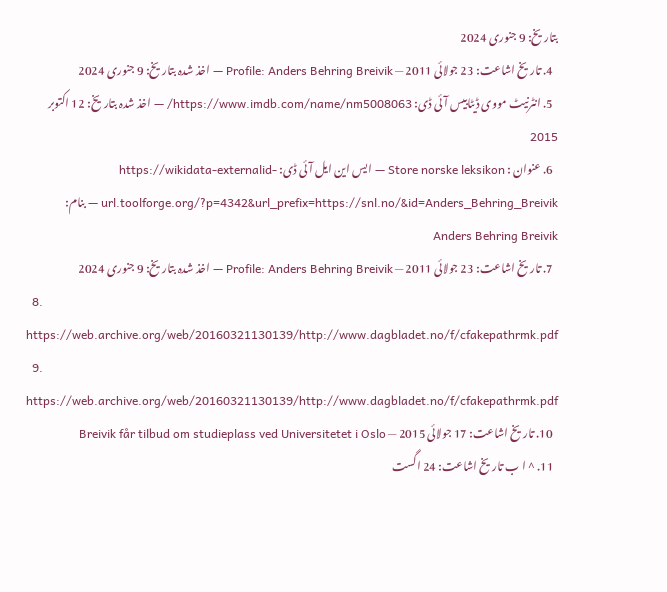بتاریخ: 9 جنوری 2024
  4. تاریخ اشاعت: 23 جولائی 2011 — Profile: Anders Behring Breivik — اخذ شدہ بتاریخ: 9 جنوری 2024
  5. انٹرنیٹ مووی ڈیٹابیس آئی ڈی: https://www.imdb.com/name/nm5008063/ — اخذ شدہ بتاریخ: 12 اکتوبر 2015
  6. عنوان : Store norske leksikon — ایس این ایل آئی ڈی: https://wikidata-externalid-url.toolforge.org/?p=4342&url_prefix=https://snl.no/&id=Anders_Behring_Breivik — بنام: Anders Behring Breivik
  7. تاریخ اشاعت: 23 جولائی 2011 — Profile: Anders Behring Breivik — اخذ شدہ بتاریخ: 9 جنوری 2024
  8. https://web.archive.org/web/20160321130139/http://www.dagbladet.no/f/cfakepathrmk.pdf
  9. https://web.archive.org/web/20160321130139/http://www.dagbladet.no/f/cfakepathrmk.pdf
  10. تاریخ اشاعت: 17 جولائی 2015 — Breivik får tilbud om studieplass ved Universitetet i Oslo
  11. ^ ا ب تاریخ اشاعت: 24 اگست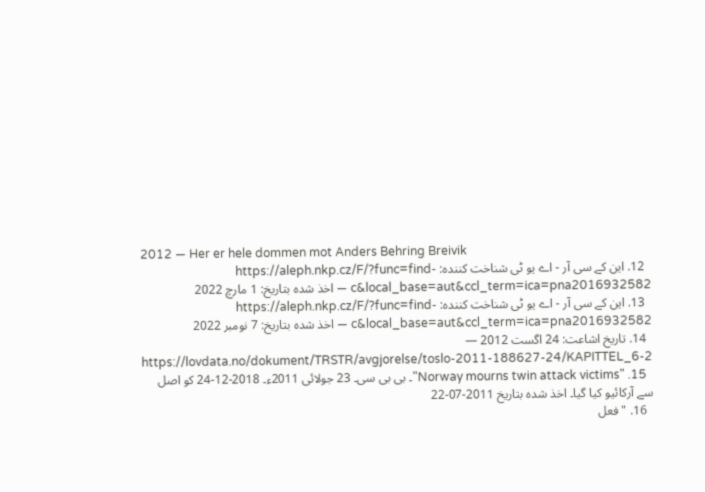2012 — Her er hele dommen mot Anders Behring Breivik
  12. این کے سی آر - اے یو ٹی شناخت کنندہ: https://aleph.nkp.cz/F/?func=find-c&local_base=aut&ccl_term=ica=pna2016932582 — اخذ شدہ بتاریخ: 1 مارچ 2022
  13. این کے سی آر - اے یو ٹی شناخت کنندہ: https://aleph.nkp.cz/F/?func=find-c&local_base=aut&ccl_term=ica=pna2016932582 — اخذ شدہ بتاریخ: 7 نومبر 2022
  14. تاریخ اشاعت: 24 اگست 2012 — https://lovdata.no/dokument/TRSTR/avgjorelse/toslo-2011-188627-24/KAPITTEL_6-2
  15. "Norway mourns twin attack victims"۔ بی بی سی۔ 23 جولائی 2011ء۔ 2018-12-24 کو اصل سے آرکائیو کیا گیا۔ اخذ شدہ بتاریخ 2011-07-22
  16. "فعل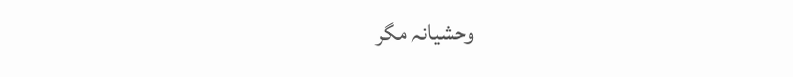وحشیانہ مگر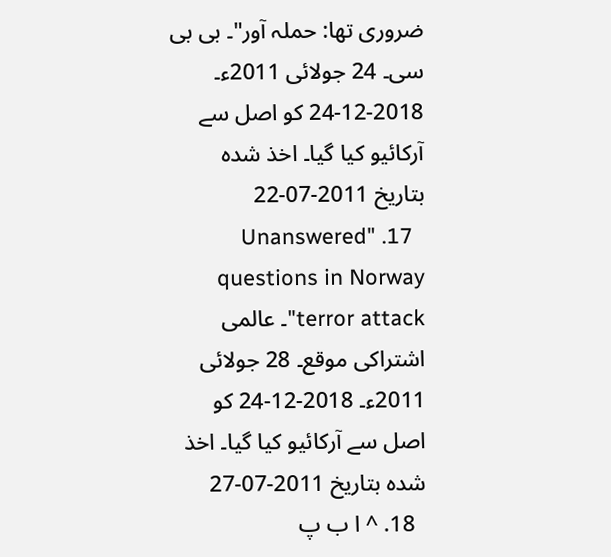ضروری تھا: حملہ آور"۔ بی بی سی۔ 24 جولائی 2011ء۔ 2018-12-24 کو اصل سے آرکائیو کیا گیا۔ اخذ شدہ بتاریخ 2011-07-22
  17. "Unanswered questions in Norway terror attack"۔ عالمی اشتراکی موقع۔ 28 جولائی 2011ء۔ 2018-12-24 کو اصل سے آرکائیو کیا گیا۔ اخذ شدہ بتاریخ 2011-07-27
  18. ^ ا ب پ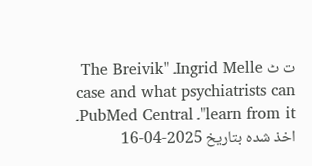ت ٹ Ingrid Melle۔ "The Breivik case and what psychiatrists can learn from it"۔ PubMed Central۔ اخذ شدہ بتاریخ 2025-04-16